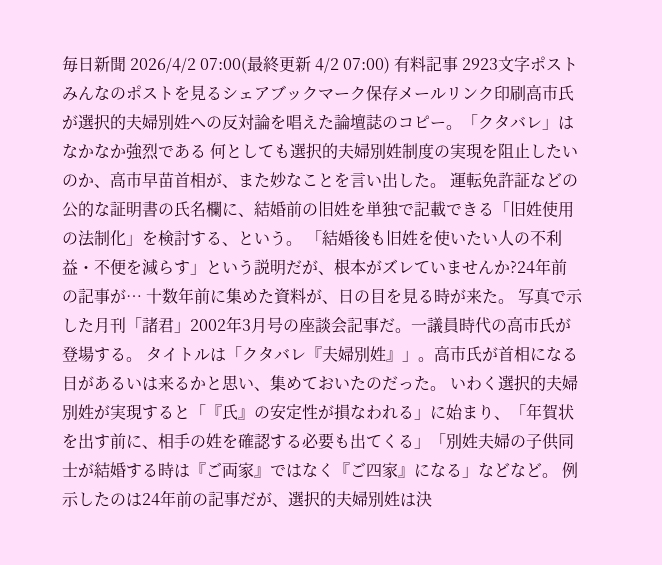毎日新聞 2026/4/2 07:00(最終更新 4/2 07:00) 有料記事 2923文字ポストみんなのポストを見るシェアブックマーク保存メールリンク印刷高市氏が選択的夫婦別姓への反対論を唱えた論壇誌のコピー。「クタバレ」はなかなか強烈である 何としても選択的夫婦別姓制度の実現を阻止したいのか、高市早苗首相が、また妙なことを言い出した。 運転免許証などの公的な証明書の氏名欄に、結婚前の旧姓を単独で記載できる「旧姓使用の法制化」を検討する、という。 「結婚後も旧姓を使いたい人の不利益・不便を減らす」という説明だが、根本がズレていませんか?24年前の記事が… 十数年前に集めた資料が、日の目を見る時が来た。 写真で示した月刊「諸君」2002年3月号の座談会記事だ。一議員時代の高市氏が登場する。 タイトルは「クタバレ『夫婦別姓』」。高市氏が首相になる日があるいは来るかと思い、集めておいたのだった。 いわく選択的夫婦別姓が実現すると「『氏』の安定性が損なわれる」に始まり、「年賀状を出す前に、相手の姓を確認する必要も出てくる」「別姓夫婦の子供同士が結婚する時は『ご両家』ではなく『ご四家』になる」などなど。 例示したのは24年前の記事だが、選択的夫婦別姓は決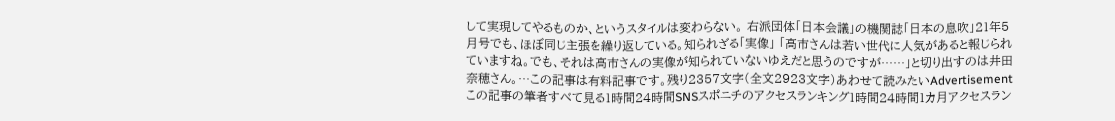して実現してやるものか、というスタイルは変わらない。 右派団体「日本会議」の機関誌「日本の息吹」21年5月号でも、ほぼ同じ主張を繰り返している。知られざる「実像」 「高市さんは若い世代に人気があると報じられていますね。でも、それは高市さんの実像が知られていないゆえだと思うのですが……」と切り出すのは井田奈穂さん。…この記事は有料記事です。残り2357文字(全文2923文字)あわせて読みたいAdvertisementこの記事の筆者すべて見る1時間24時間SNSスポニチのアクセスランキング1時間24時間1カ月アクセスラン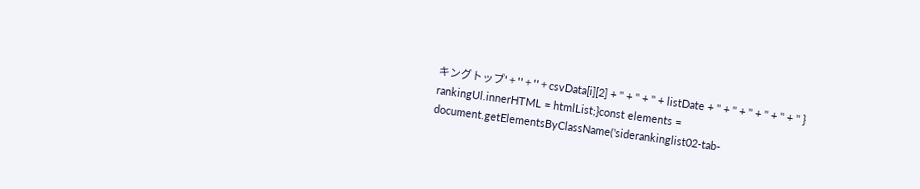キングトップ' + '' + '' + csvData[i][2] + '' + '' + '' + listDate + '' + '' + '' + '' + '' + '' } rankingUl.innerHTML = htmlList;}const elements = document.getElementsByClassName('siderankinglist02-tab-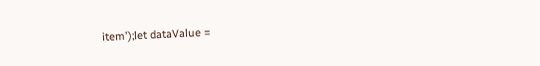item');let dataValue =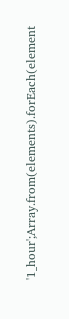'1_hour';Array.from(elements).forEach(element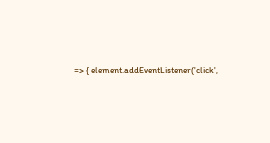=> { element.addEventListener('click',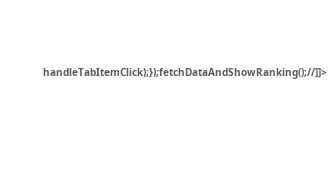handleTabItemClick);});fetchDataAndShowRanking();//]]>